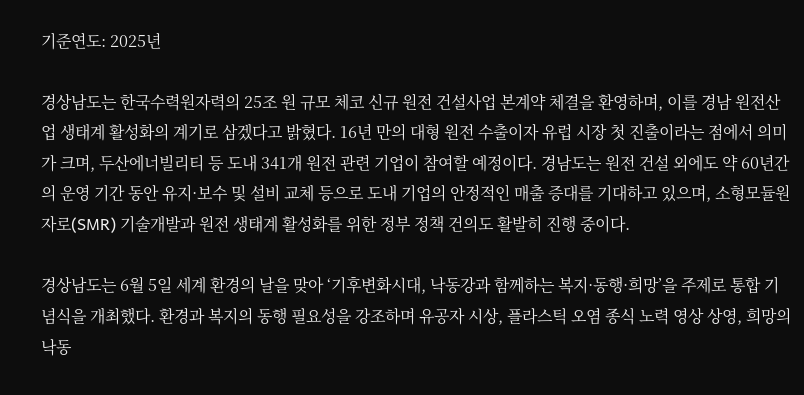기준연도: 2025년

경상남도는 한국수력원자력의 25조 원 규모 체코 신규 원전 건설사업 본계약 체결을 환영하며, 이를 경남 원전산업 생태계 활성화의 계기로 삼겠다고 밝혔다. 16년 만의 대형 원전 수출이자 유럽 시장 첫 진출이라는 점에서 의미가 크며, 두산에너빌리티 등 도내 341개 원전 관련 기업이 참여할 예정이다. 경남도는 원전 건설 외에도 약 60년간의 운영 기간 동안 유지·보수 및 설비 교체 등으로 도내 기업의 안정적인 매출 증대를 기대하고 있으며, 소형모듈원자로(SMR) 기술개발과 원전 생태계 활성화를 위한 정부 정책 건의도 활발히 진행 중이다.

경상남도는 6월 5일 세계 환경의 날을 맞아 ‘기후변화시대, 낙동강과 함께하는 복지·동행·희망’을 주제로 통합 기념식을 개최했다. 환경과 복지의 동행 필요성을 강조하며 유공자 시상, 플라스틱 오염 종식 노력 영상 상영, 희망의 낙동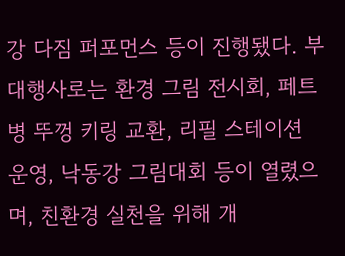강 다짐 퍼포먼스 등이 진행됐다. 부대행사로는 환경 그림 전시회, 페트병 뚜껑 키링 교환, 리필 스테이션 운영, 낙동강 그림대회 등이 열렸으며, 친환경 실천을 위해 개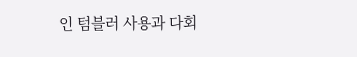인 텀블러 사용과 다회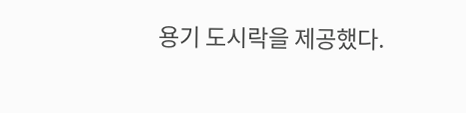용기 도시락을 제공했다.